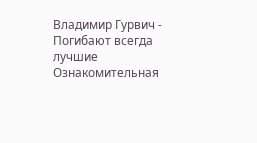Владимир Гурвич - Погибают всегда лучшие
Ознакомительная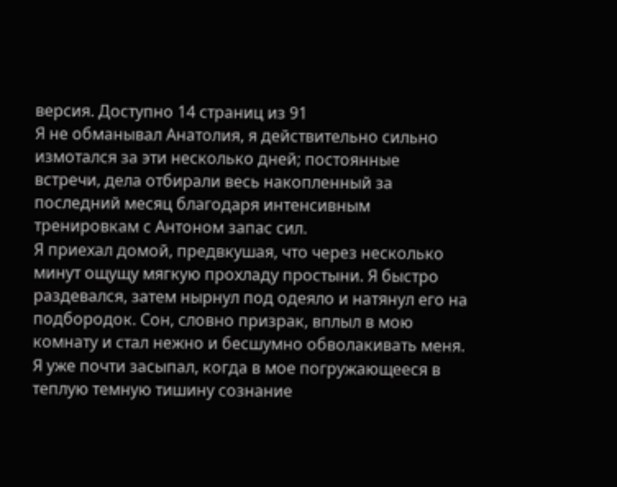версия. Доступно 14 страниц из 91
Я не обманывал Анатолия, я действительно сильно измотался за эти несколько дней; постоянные встречи, дела отбирали весь накопленный за последний месяц благодаря интенсивным тренировкам с Антоном запас сил.
Я приехал домой, предвкушая, что через несколько минут ощущу мягкую прохладу простыни. Я быстро раздевался, затем нырнул под одеяло и натянул его на подбородок. Сон, словно призрак, вплыл в мою комнату и стал нежно и бесшумно обволакивать меня. Я уже почти засыпал, когда в мое погружающееся в теплую темную тишину сознание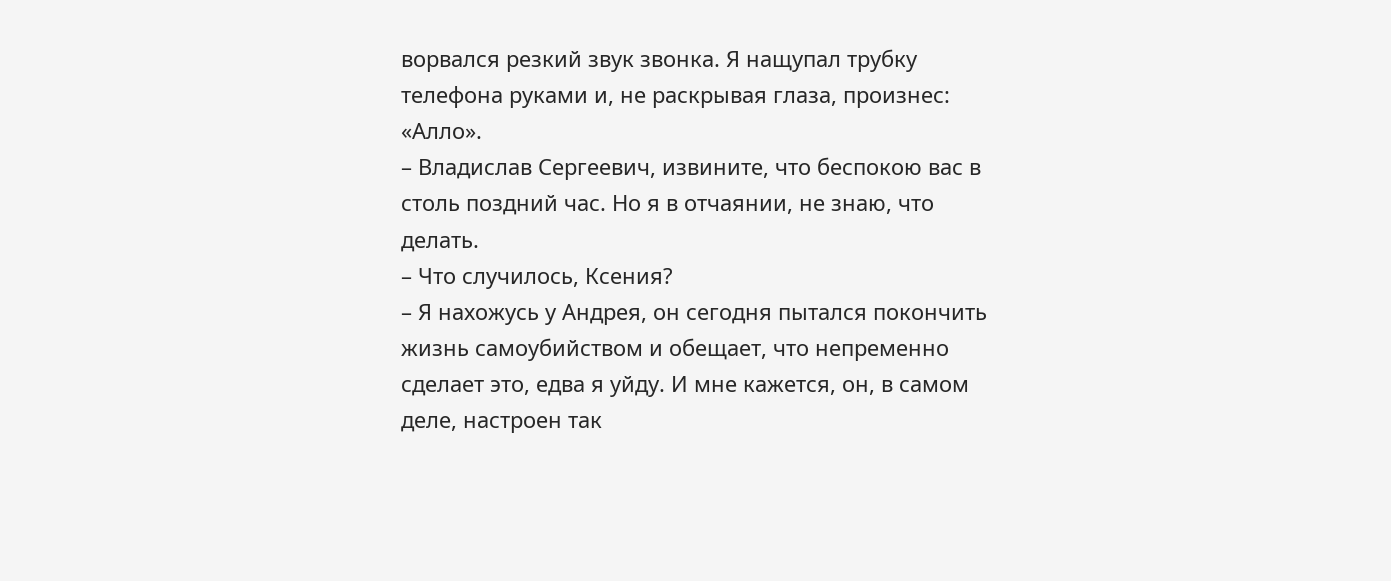ворвался резкий звук звонка. Я нащупал трубку телефона руками и, не раскрывая глаза, произнес: «Алло».
– Владислав Сергеевич, извините, что беспокою вас в столь поздний час. Но я в отчаянии, не знаю, что делать.
– Что случилось, Ксения?
– Я нахожусь у Андрея, он сегодня пытался покончить жизнь самоубийством и обещает, что непременно сделает это, едва я уйду. И мне кажется, он, в самом деле, настроен так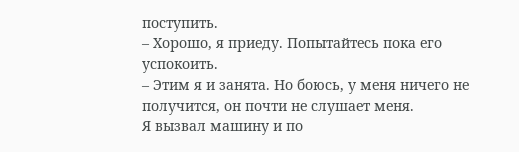поступить.
– Хорошо, я приеду. Попытайтесь пока его успокоить.
– Этим я и занята. Но боюсь, у меня ничего не получится, он почти не слушает меня.
Я вызвал машину и по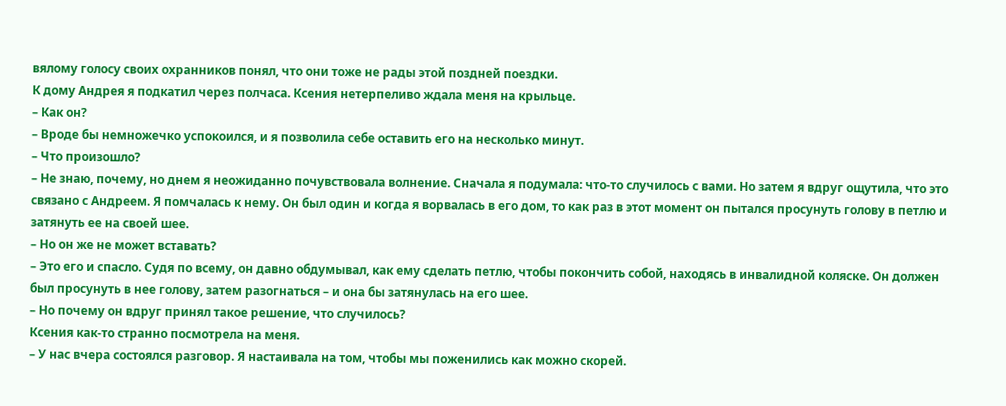вялому голосу своих охранников понял, что они тоже не рады этой поздней поездки.
К дому Андрея я подкатил через полчаса. Ксения нетерпеливо ждала меня на крыльце.
– Как он?
– Вроде бы немножечко успокоился, и я позволила себе оставить его на несколько минут.
– Что произошло?
– Не знаю, почему, но днем я неожиданно почувствовала волнение. Сначала я подумала: что-то случилось с вами. Но затем я вдруг ощутила, что это связано с Андреем. Я помчалась к нему. Он был один и когда я ворвалась в его дом, то как раз в этот момент он пытался просунуть голову в петлю и затянуть ее на своей шее.
– Но он же не может вставать?
– Это его и спасло. Судя по всему, он давно обдумывал, как ему сделать петлю, чтобы покончить собой, находясь в инвалидной коляске. Он должен был просунуть в нее голову, затем разогнаться – и она бы затянулась на его шее.
– Но почему он вдруг принял такое решение, что случилось?
Ксения как-то странно посмотрела на меня.
– У нас вчера состоялся разговор. Я настаивала на том, чтобы мы поженились как можно скорей.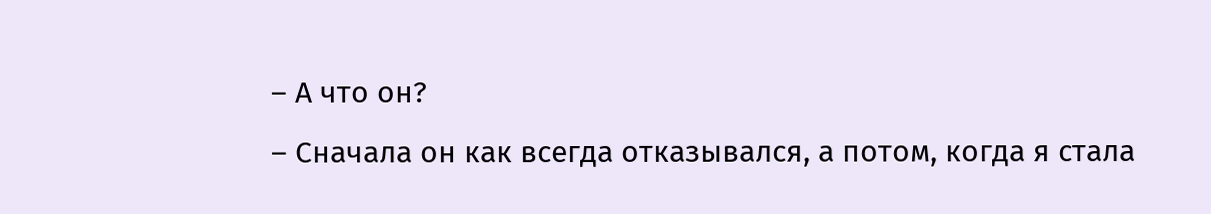– А что он?
– Сначала он как всегда отказывался, а потом, когда я стала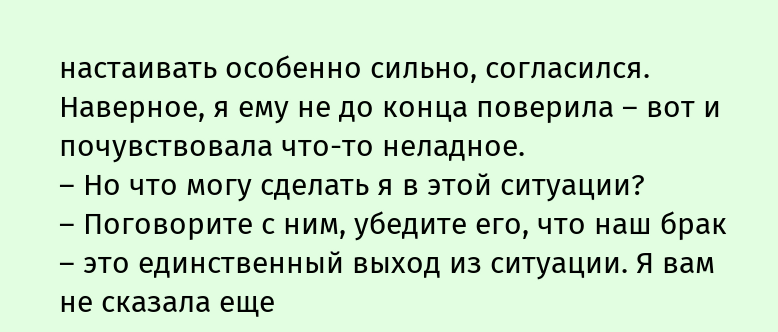настаивать особенно сильно, согласился. Наверное, я ему не до конца поверила – вот и почувствовала что-то неладное.
– Но что могу сделать я в этой ситуации?
– Поговорите с ним, убедите его, что наш брак – это единственный выход из ситуации. Я вам не сказала еще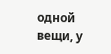одной вещи, у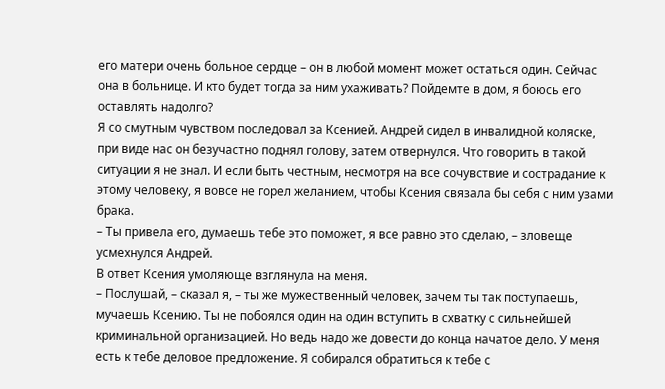его матери очень больное сердце – он в любой момент может остаться один. Сейчас она в больнице. И кто будет тогда за ним ухаживать? Пойдемте в дом, я боюсь его оставлять надолго?
Я со смутным чувством последовал за Ксенией. Андрей сидел в инвалидной коляске, при виде нас он безучастно поднял голову, затем отвернулся. Что говорить в такой ситуации я не знал. И если быть честным, несмотря на все сочувствие и сострадание к этому человеку, я вовсе не горел желанием, чтобы Ксения связала бы себя с ним узами брака.
– Ты привела его, думаешь тебе это поможет, я все равно это сделаю, – зловеще усмехнулся Андрей.
В ответ Ксения умоляюще взглянула на меня.
– Послушай, – сказал я, – ты же мужественный человек, зачем ты так поступаешь, мучаешь Ксению. Ты не побоялся один на один вступить в схватку с сильнейшей криминальной организацией. Но ведь надо же довести до конца начатое дело. У меня есть к тебе деловое предложение. Я собирался обратиться к тебе с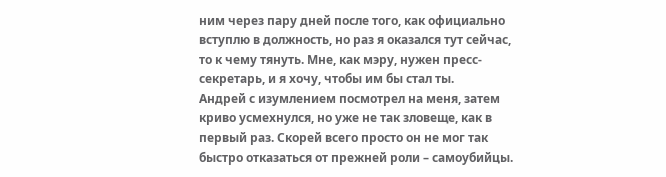ним через пару дней после того, как официально вступлю в должность, но раз я оказался тут сейчас, то к чему тянуть. Мне, как мэру, нужен пресс-секретарь, и я хочу, чтобы им бы стал ты.
Андрей с изумлением посмотрел на меня, затем криво усмехнулся, но уже не так зловеще, как в первый раз. Скорей всего просто он не мог так быстро отказаться от прежней роли – самоубийцы.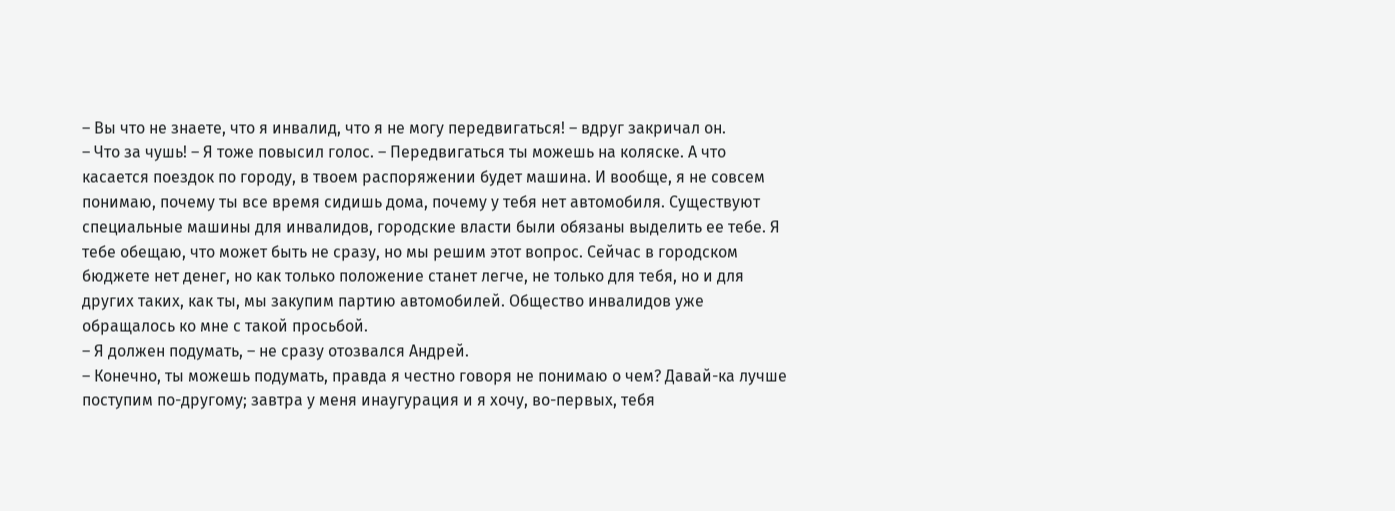– Вы что не знаете, что я инвалид, что я не могу передвигаться! – вдруг закричал он.
– Что за чушь! – Я тоже повысил голос. – Передвигаться ты можешь на коляске. А что касается поездок по городу, в твоем распоряжении будет машина. И вообще, я не совсем понимаю, почему ты все время сидишь дома, почему у тебя нет автомобиля. Существуют специальные машины для инвалидов, городские власти были обязаны выделить ее тебе. Я тебе обещаю, что может быть не сразу, но мы решим этот вопрос. Сейчас в городском бюджете нет денег, но как только положение станет легче, не только для тебя, но и для других таких, как ты, мы закупим партию автомобилей. Общество инвалидов уже обращалось ко мне с такой просьбой.
– Я должен подумать, – не сразу отозвался Андрей.
– Конечно, ты можешь подумать, правда я честно говоря не понимаю о чем? Давай-ка лучше поступим по-другому; завтра у меня инаугурация и я хочу, во-первых, тебя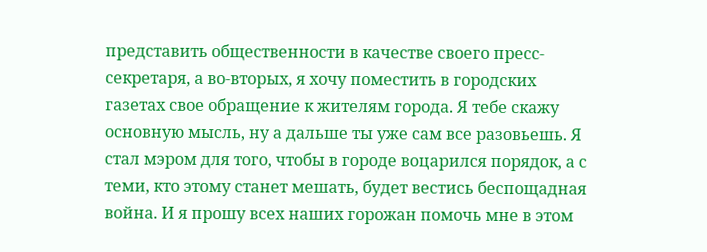представить общественности в качестве своего пресс-секретаря, а во-вторых, я хочу поместить в городских газетах свое обращение к жителям города. Я тебе скажу основную мысль, ну а дальше ты уже сам все разовьешь. Я стал мэром для того, чтобы в городе воцарился порядок, а с теми, кто этому станет мешать, будет вестись беспощадная война. И я прошу всех наших горожан помочь мне в этом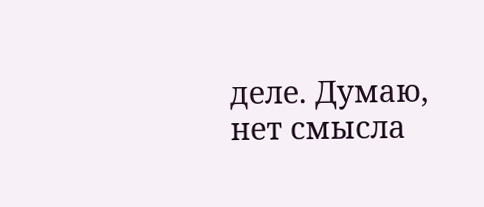деле. Думаю, нет смысла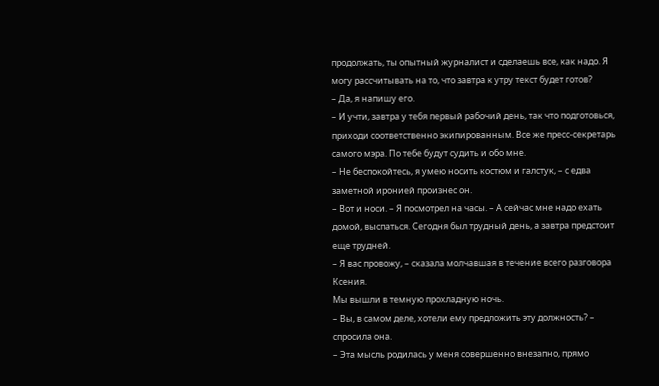продолжать, ты опытный журналист и сделаешь все, как надо. Я могу рассчитывать на то, что завтра к утру текст будет готов?
– Да, я напишу его.
– И учти, завтра у тебя первый рабочий день, так что подготовься, приходи соответственно экипированным. Все же пресс-секретарь самого мэра. По тебе будут судить и обо мне.
– Не беспокойтесь, я умею носить костюм и галстук, – с едва заметной иронией произнес он.
– Вот и носи. – Я посмотрел на часы. – А сейчас мне надо ехать домой, выспаться. Сегодня был трудный день, а завтра предстоит еще трудней.
– Я вас провожу, – сказала молчавшая в течение всего разговора Ксения.
Мы вышли в темную прохладную ночь.
– Вы, в самом деле, хотели ему предложить эту должность? – спросила она.
– Эта мысль родилась у меня совершенно внезапно, прямо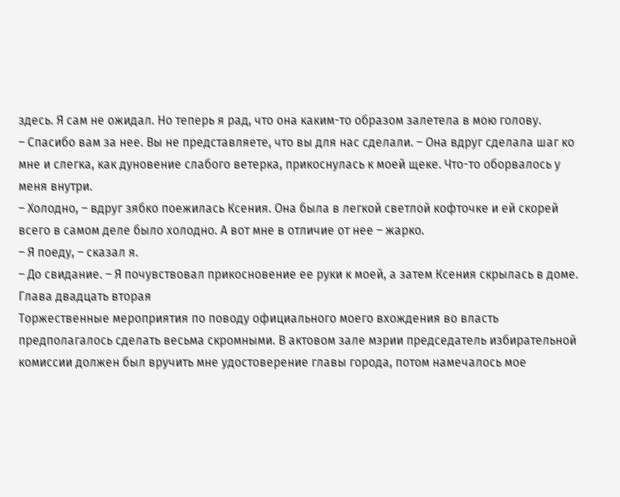здесь. Я сам не ожидал. Но теперь я рад, что она каким-то образом залетела в мою голову.
– Спасибо вам за нее. Вы не представляете, что вы для нас сделали. – Она вдруг сделала шаг ко мне и слегка, как дуновение слабого ветерка, прикоснулась к моей щеке. Что-то оборвалось у меня внутри.
– Холодно, – вдруг зябко поежилась Ксения. Она была в легкой светлой кофточке и ей скорей всего в самом деле было холодно. А вот мне в отличие от нее – жарко.
– Я поеду, – сказал я.
– До свидание. – Я почувствовал прикосновение ее руки к моей, а затем Ксения скрылась в доме.
Глава двадцать вторая
Торжественные мероприятия по поводу официального моего вхождения во власть предполагалось сделать весьма скромными. В актовом зале мэрии председатель избирательной комиссии должен был вручить мне удостоверение главы города, потом намечалось мое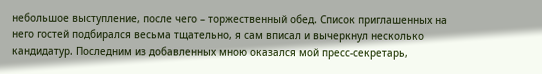небольшое выступление, после чего – торжественный обед. Список приглашенных на него гостей подбирался весьма тщательно, я сам вписал и вычеркнул несколько кандидатур. Последним из добавленных мною оказался мой пресс-секретарь,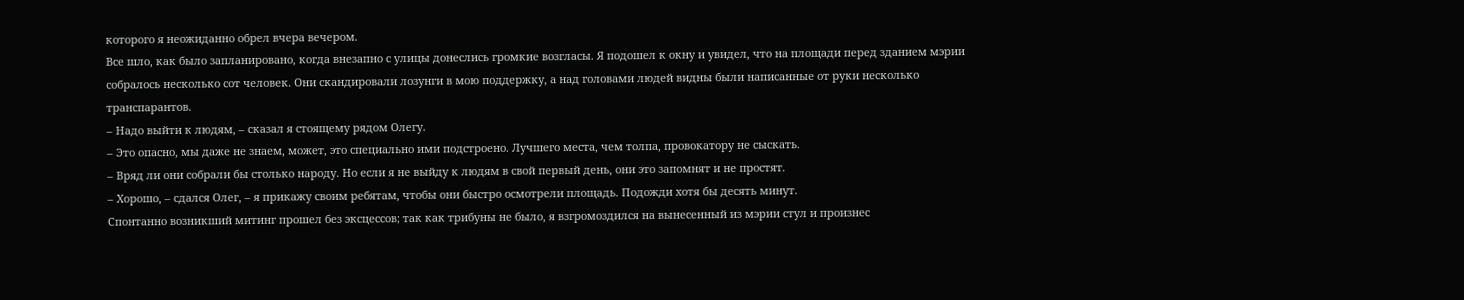которого я неожиданно обрел вчера вечером.
Все шло, как было запланировано, когда внезапно с улицы донеслись громкие возгласы. Я подошел к окну и увидел, что на площади перед зданием мэрии собралось несколько сот человек. Они скандировали лозунги в мою поддержку, а над головами людей видны были написанные от руки несколько транспарантов.
– Надо выйти к людям, – сказал я стоящему рядом Олегу.
– Это опасно, мы даже не знаем, может, это специально ими подстроено. Лучшего места, чем толпа, провокатору не сыскать.
– Вряд ли они собрали бы столько народу. Но если я не выйду к людям в свой первый день, они это запомнят и не простят.
– Хорошо, – сдался Олег, – я прикажу своим ребятам, чтобы они быстро осмотрели площадь. Подожди хотя бы десять минут.
Спонтанно возникший митинг прошел без эксцессов; так как трибуны не было, я взгромоздился на вынесенный из мэрии стул и произнес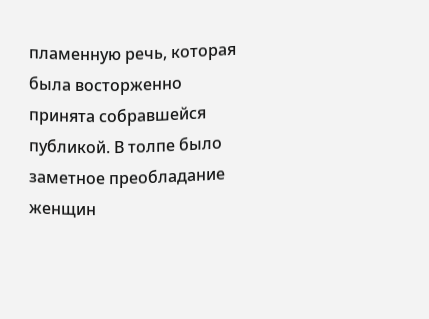пламенную речь, которая была восторженно принята собравшейся публикой. В толпе было заметное преобладание женщин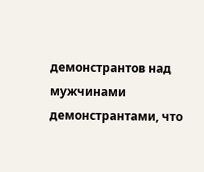демонстрантов над мужчинами демонстрантами, что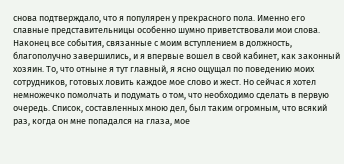снова подтверждало, что я популярен у прекрасного пола. Именно его славные представительницы особенно шумно приветствовали мои слова.
Наконец все события, связанные с моим вступлением в должность, благополучно завершились, и я впервые вошел в свой кабинет, как законный хозяин. То, что отныне я тут главный, я ясно ощущал по поведению моих сотрудников, готовых ловить каждое мое слово и жест. Но сейчас я хотел немножечко помолчать и подумать о том, что необходимо сделать в первую очередь. Список, составленных мною дел, был таким огромным, что всякий раз, когда он мне попадался на глаза, мое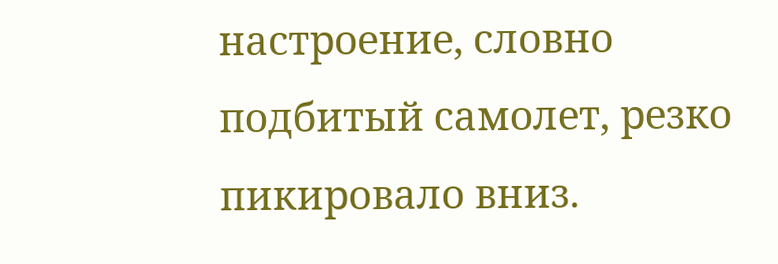настроение, словно подбитый самолет, резко пикировало вниз.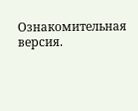Ознакомительная версия.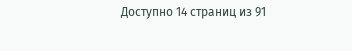Доступно 14 страниц из 91